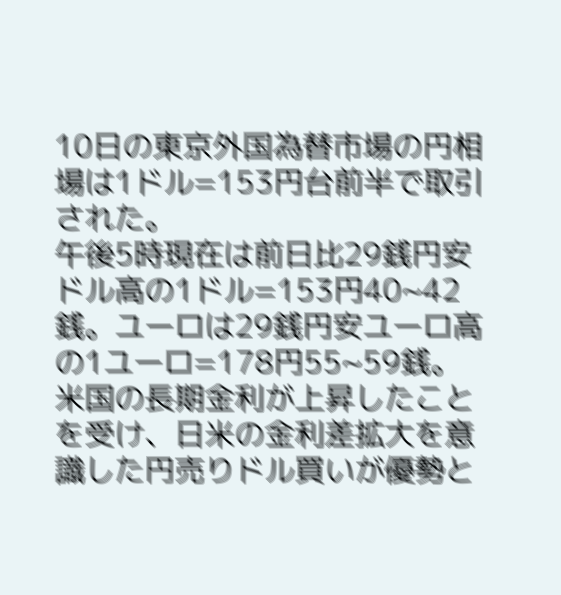10日の東京外国為替市場の円相場は1ドル=153円台前半で取引された。
午後5時現在は前日比29銭円安ドル高の1ドル=153円40~42銭。ユーロは29銭円安ユーロ高の1ユーロ=178円55~59銭。
米国の長期金利が上昇したことを受け、日米の金利差拡大を意識した円売りドル買いが優勢と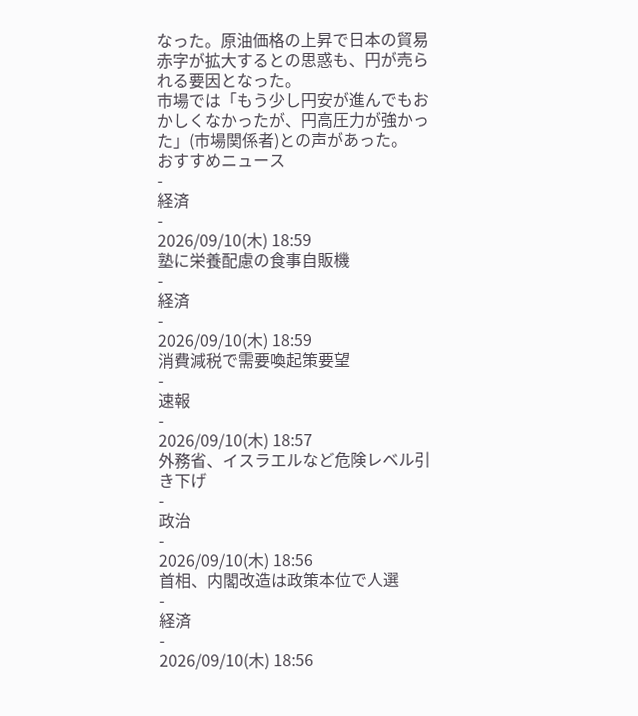なった。原油価格の上昇で日本の貿易赤字が拡大するとの思惑も、円が売られる要因となった。
市場では「もう少し円安が進んでもおかしくなかったが、円高圧力が強かった」(市場関係者)との声があった。
おすすめニュース
-
経済
-
2026/09/10(木) 18:59
塾に栄養配慮の食事自販機
-
経済
-
2026/09/10(木) 18:59
消費減税で需要喚起策要望
-
速報
-
2026/09/10(木) 18:57
外務省、イスラエルなど危険レベル引き下げ
-
政治
-
2026/09/10(木) 18:56
首相、内閣改造は政策本位で人選
-
経済
-
2026/09/10(木) 18:56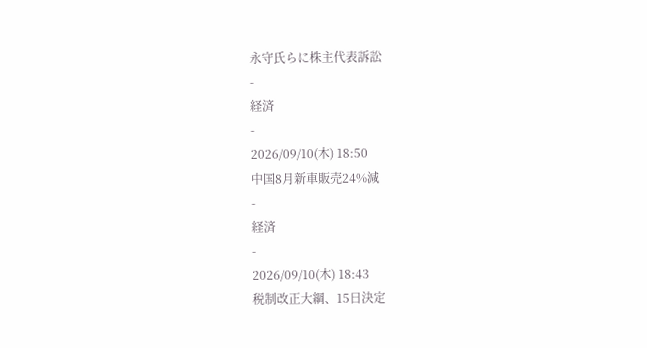永守氏らに株主代表訴訟
-
経済
-
2026/09/10(木) 18:50
中国8月新車販売24%減
-
経済
-
2026/09/10(木) 18:43
税制改正大綱、15日決定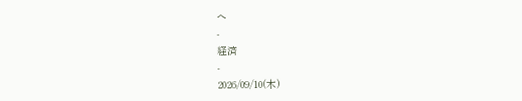へ
-
経済
-
2026/09/10(木)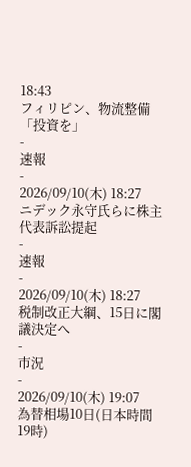18:43
フィリピン、物流整備「投資を」
-
速報
-
2026/09/10(木) 18:27
ニデック永守氏らに株主代表訴訟提起
-
速報
-
2026/09/10(木) 18:27
税制改正大綱、15日に閣議決定へ
-
市況
-
2026/09/10(木) 19:07
為替相場10日(日本時間19時)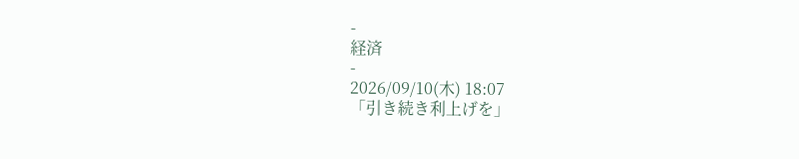-
経済
-
2026/09/10(木) 18:07
「引き続き利上げを」